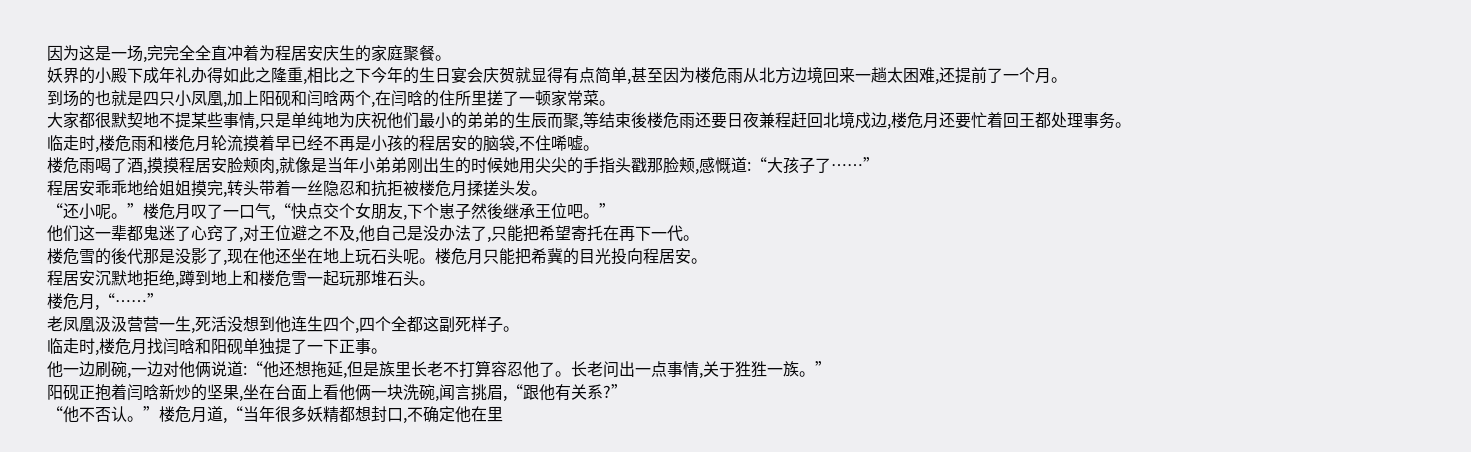因为这是一场,完完全全直冲着为程居安庆生的家庭聚餐。
妖界的小殿下成年礼办得如此之隆重,相比之下今年的生日宴会庆贺就显得有点简单,甚至因为楼危雨从北方边境回来一趟太困难,还提前了一个月。
到场的也就是四只小凤凰,加上阳砚和闫晗两个,在闫晗的住所里搓了一顿家常菜。
大家都很默契地不提某些事情,只是单纯地为庆祝他们最小的弟弟的生辰而聚,等结束後楼危雨还要日夜兼程赶回北境戍边,楼危月还要忙着回王都处理事务。
临走时,楼危雨和楼危月轮流摸着早已经不再是小孩的程居安的脑袋,不住唏嘘。
楼危雨喝了酒,摸摸程居安脸颊肉,就像是当年小弟弟刚出生的时候她用尖尖的手指头戳那脸颊,感慨道:“大孩子了……”
程居安乖乖地给姐姐摸完,转头带着一丝隐忍和抗拒被楼危月揉搓头发。
“还小呢。”楼危月叹了一口气,“快点交个女朋友,下个崽子然後继承王位吧。”
他们这一辈都鬼迷了心窍了,对王位避之不及,他自己是没办法了,只能把希望寄托在再下一代。
楼危雪的後代那是没影了,现在他还坐在地上玩石头呢。楼危月只能把希冀的目光投向程居安。
程居安沉默地拒绝,蹲到地上和楼危雪一起玩那堆石头。
楼危月,“……”
老凤凰汲汲营营一生,死活没想到他连生四个,四个全都这副死样子。
临走时,楼危月找闫晗和阳砚单独提了一下正事。
他一边刷碗,一边对他俩说道:“他还想拖延,但是族里长老不打算容忍他了。长老问出一点事情,关于狌狌一族。”
阳砚正抱着闫晗新炒的坚果,坐在台面上看他俩一块洗碗,闻言挑眉,“跟他有关系?”
“他不否认。”楼危月道,“当年很多妖精都想封口,不确定他在里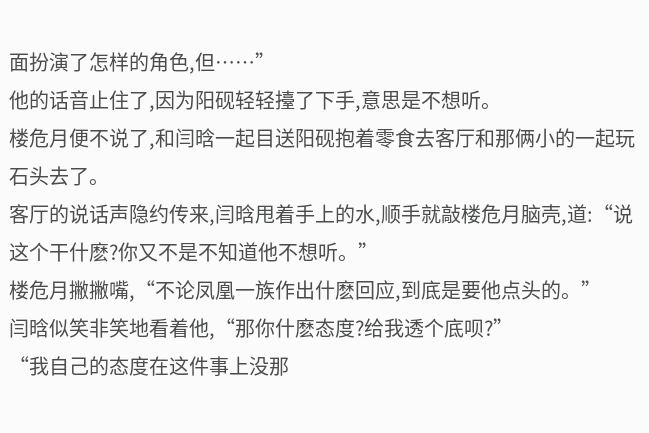面扮演了怎样的角色,但……”
他的话音止住了,因为阳砚轻轻擡了下手,意思是不想听。
楼危月便不说了,和闫晗一起目送阳砚抱着零食去客厅和那俩小的一起玩石头去了。
客厅的说话声隐约传来,闫晗甩着手上的水,顺手就敲楼危月脑壳,道:“说这个干什麽?你又不是不知道他不想听。”
楼危月撇撇嘴,“不论凤凰一族作出什麽回应,到底是要他点头的。”
闫晗似笑非笑地看着他,“那你什麽态度?给我透个底呗?”
“我自己的态度在这件事上没那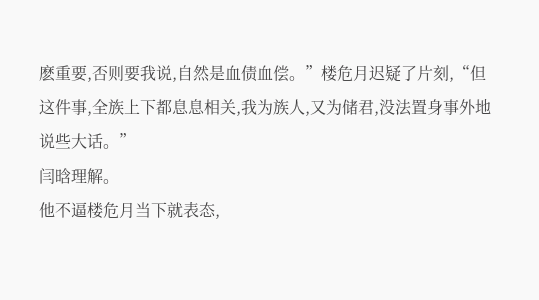麽重要,否则要我说,自然是血债血偿。”楼危月迟疑了片刻,“但这件事,全族上下都息息相关,我为族人,又为储君,没法置身事外地说些大话。”
闫晗理解。
他不逼楼危月当下就表态,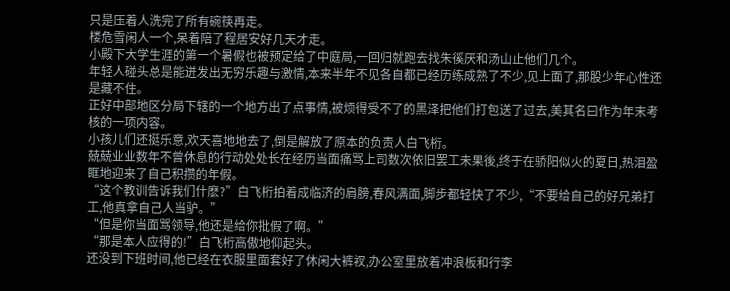只是压着人洗完了所有碗筷再走。
楼危雪闲人一个,呆着陪了程居安好几天才走。
小殿下大学生涯的第一个暑假也被预定给了中庭局,一回归就跑去找朱徯厌和汤山止他们几个。
年轻人碰头总是能迸发出无穷乐趣与激情,本来半年不见各自都已经历练成熟了不少,见上面了,那股少年心性还是藏不住。
正好中部地区分局下辖的一个地方出了点事情,被烦得受不了的黑泽把他们打包送了过去,美其名曰作为年末考核的一项内容。
小孩儿们还挺乐意,欢天喜地地去了,倒是解放了原本的负责人白飞桁。
兢兢业业数年不曾休息的行动处处长在经历当面痛骂上司数次依旧罢工未果後,终于在骄阳似火的夏日,热泪盈眶地迎来了自己积攒的年假。
“这个教训告诉我们什麽?”白飞桁拍着成临济的肩膀,春风满面,脚步都轻快了不少,“不要给自己的好兄弟打工,他真拿自己人当驴。”
“但是你当面骂领导,他还是给你批假了啊。”
“那是本人应得的!”白飞桁高傲地仰起头。
还没到下班时间,他已经在衣服里面套好了休闲大裤衩,办公室里放着冲浪板和行李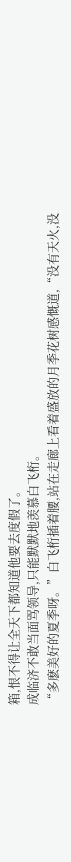箱,恨不得让全天下都知道他要去度假了。
成临济不敢当面骂领导,只能默默地羡慕白飞桁。
“多麽美好的夏季呀。”白飞桁插着腰,站在走廊上看着盛放的月季花树感慨道,“没有天火,没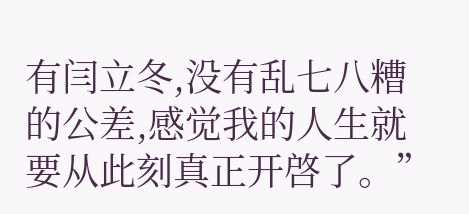有闫立冬,没有乱七八糟的公差,感觉我的人生就要从此刻真正开啓了。”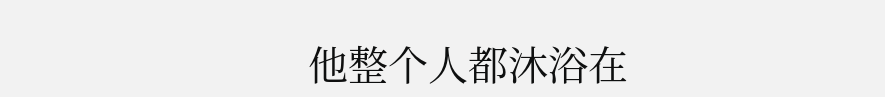他整个人都沐浴在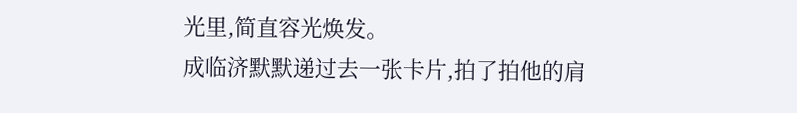光里,简直容光焕发。
成临济默默递过去一张卡片,拍了拍他的肩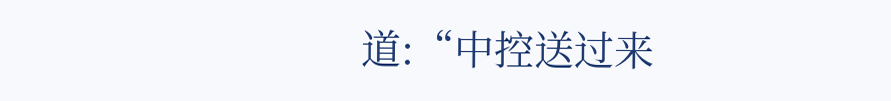道:“中控送过来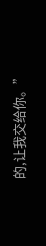的,让我交给你。”